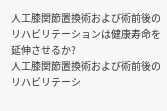人工膝関節置換術および術前後のリハビリテーションは健康寿命を延伸させるか?
人工膝関節置換術および術前後のリハビリテーシ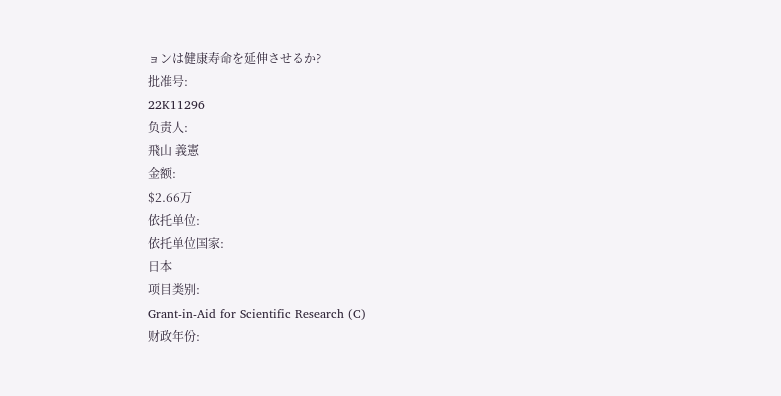ョンは健康寿命を延伸させるか?
批准号:
22K11296
负责人:
飛山 義憲
金额:
$2.66万
依托单位:
依托单位国家:
日本
项目类别:
Grant-in-Aid for Scientific Research (C)
财政年份: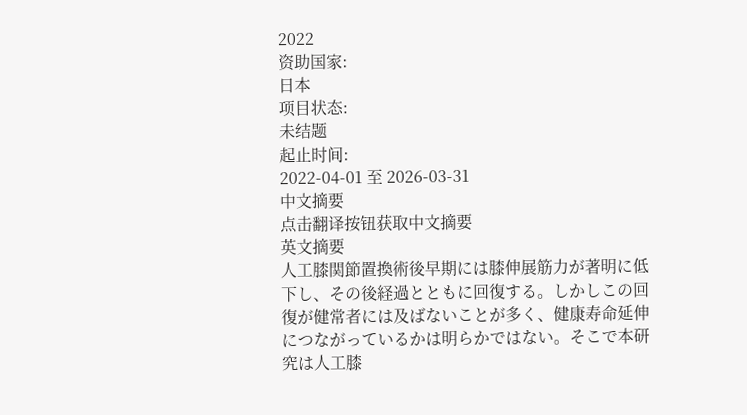2022
资助国家:
日本
项目状态:
未结题
起止时间:
2022-04-01 至 2026-03-31
中文摘要
点击翻译按钮获取中文摘要
英文摘要
人工膝関節置換術後早期には膝伸展筋力が著明に低下し、その後経過とともに回復する。しかしこの回復が健常者には及ばないことが多く、健康寿命延伸につながっているかは明らかではない。そこで本研究は人工膝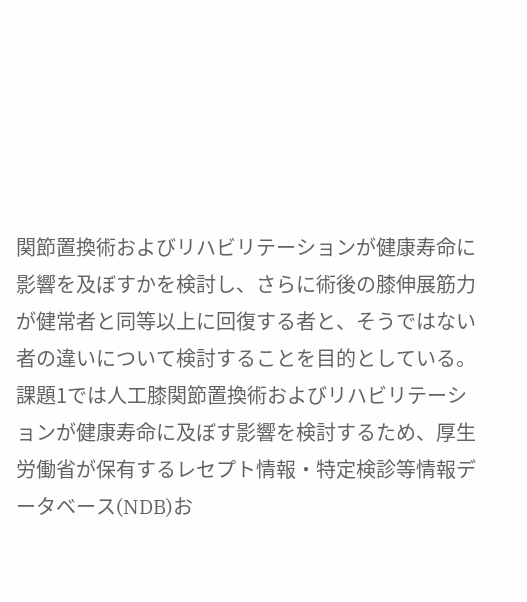関節置換術およびリハビリテーションが健康寿命に影響を及ぼすかを検討し、さらに術後の膝伸展筋力が健常者と同等以上に回復する者と、そうではない者の違いについて検討することを目的としている。課題1では人工膝関節置換術およびリハビリテーションが健康寿命に及ぼす影響を検討するため、厚生労働省が保有するレセプト情報・特定検診等情報データベース(NDB)お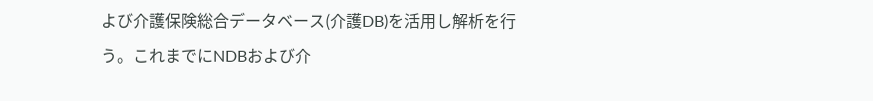よび介護保険総合データベース(介護DB)を活用し解析を行う。これまでにNDBおよび介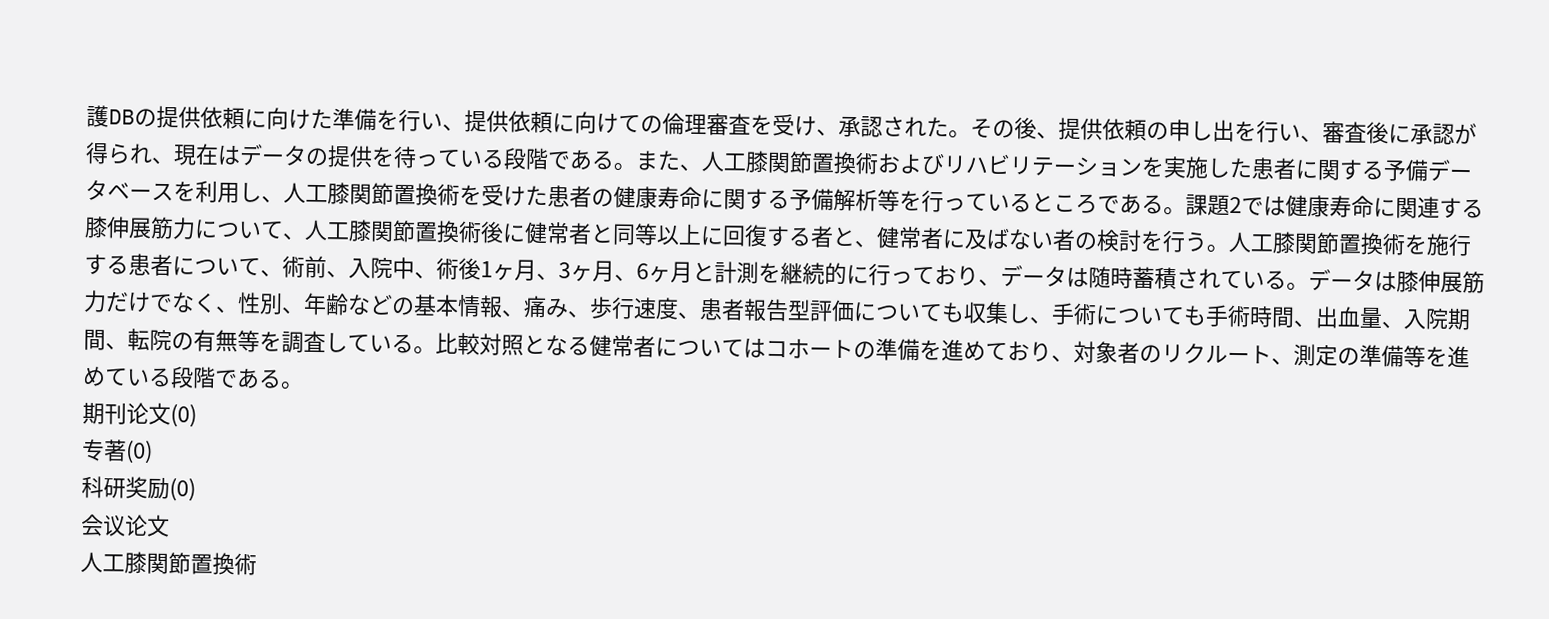護DBの提供依頼に向けた準備を行い、提供依頼に向けての倫理審査を受け、承認された。その後、提供依頼の申し出を行い、審査後に承認が得られ、現在はデータの提供を待っている段階である。また、人工膝関節置換術およびリハビリテーションを実施した患者に関する予備データベースを利用し、人工膝関節置換術を受けた患者の健康寿命に関する予備解析等を行っているところである。課題2では健康寿命に関連する膝伸展筋力について、人工膝関節置換術後に健常者と同等以上に回復する者と、健常者に及ばない者の検討を行う。人工膝関節置換術を施行する患者について、術前、入院中、術後1ヶ月、3ヶ月、6ヶ月と計測を継続的に行っており、データは随時蓄積されている。データは膝伸展筋力だけでなく、性別、年齢などの基本情報、痛み、歩行速度、患者報告型評価についても収集し、手術についても手術時間、出血量、入院期間、転院の有無等を調査している。比較対照となる健常者についてはコホートの準備を進めており、対象者のリクルート、測定の準備等を進めている段階である。
期刊论文(0)
专著(0)
科研奖励(0)
会议论文
人工膝関節置換術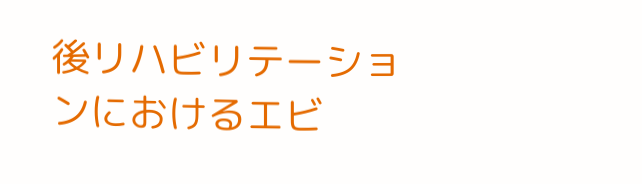後リハビリテーションにおけるエビ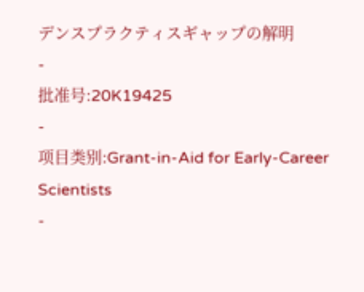デンスプラクティスギャップの解明
-
批准号:20K19425
-
项目类别:Grant-in-Aid for Early-Career Scientists
-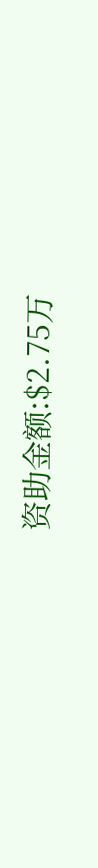资助金额:$2.75万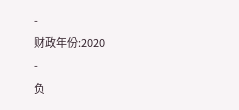-
财政年份:2020
-
负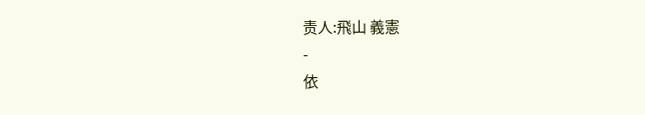责人:飛山 義憲
-
依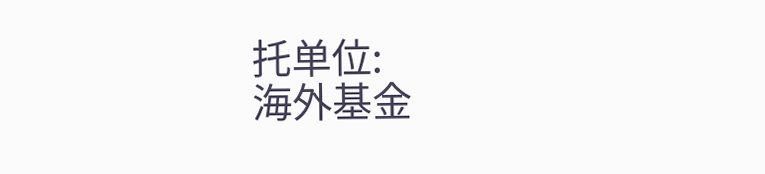托单位:
海外基金